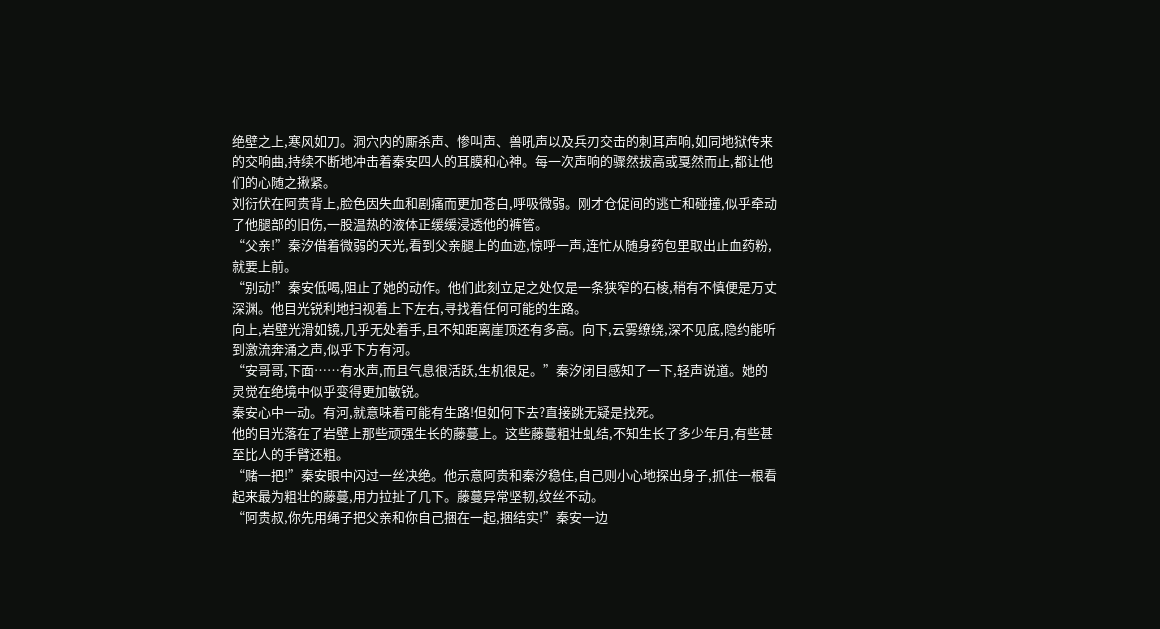绝壁之上,寒风如刀。洞穴内的厮杀声、惨叫声、兽吼声以及兵刃交击的刺耳声响,如同地狱传来的交响曲,持续不断地冲击着秦安四人的耳膜和心神。每一次声响的骤然拔高或戛然而止,都让他们的心随之揪紧。
刘衍伏在阿贵背上,脸色因失血和剧痛而更加苍白,呼吸微弱。刚才仓促间的逃亡和碰撞,似乎牵动了他腿部的旧伤,一股温热的液体正缓缓浸透他的裤管。
“父亲!”秦汐借着微弱的天光,看到父亲腿上的血迹,惊呼一声,连忙从随身药包里取出止血药粉,就要上前。
“别动!”秦安低喝,阻止了她的动作。他们此刻立足之处仅是一条狭窄的石棱,稍有不慎便是万丈深渊。他目光锐利地扫视着上下左右,寻找着任何可能的生路。
向上,岩壁光滑如镜,几乎无处着手,且不知距离崖顶还有多高。向下,云雾缭绕,深不见底,隐约能听到激流奔涌之声,似乎下方有河。
“安哥哥,下面……有水声,而且气息很活跃,生机很足。”秦汐闭目感知了一下,轻声说道。她的灵觉在绝境中似乎变得更加敏锐。
秦安心中一动。有河,就意味着可能有生路!但如何下去?直接跳无疑是找死。
他的目光落在了岩壁上那些顽强生长的藤蔓上。这些藤蔓粗壮虬结,不知生长了多少年月,有些甚至比人的手臂还粗。
“赌一把!”秦安眼中闪过一丝决绝。他示意阿贵和秦汐稳住,自己则小心地探出身子,抓住一根看起来最为粗壮的藤蔓,用力拉扯了几下。藤蔓异常坚韧,纹丝不动。
“阿贵叔,你先用绳子把父亲和你自己捆在一起,捆结实!”秦安一边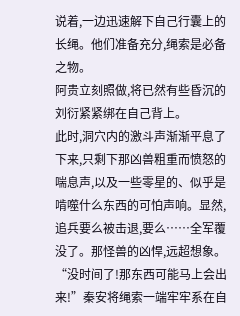说着,一边迅速解下自己行囊上的长绳。他们准备充分,绳索是必备之物。
阿贵立刻照做,将已然有些昏沉的刘衍紧紧绑在自己背上。
此时,洞穴内的激斗声渐渐平息了下来,只剩下那凶兽粗重而愤怒的喘息声,以及一些零星的、似乎是啃噬什么东西的可怕声响。显然,追兵要么被击退,要么……全军覆没了。那怪兽的凶悍,远超想象。
“没时间了!那东西可能马上会出来!”秦安将绳索一端牢牢系在自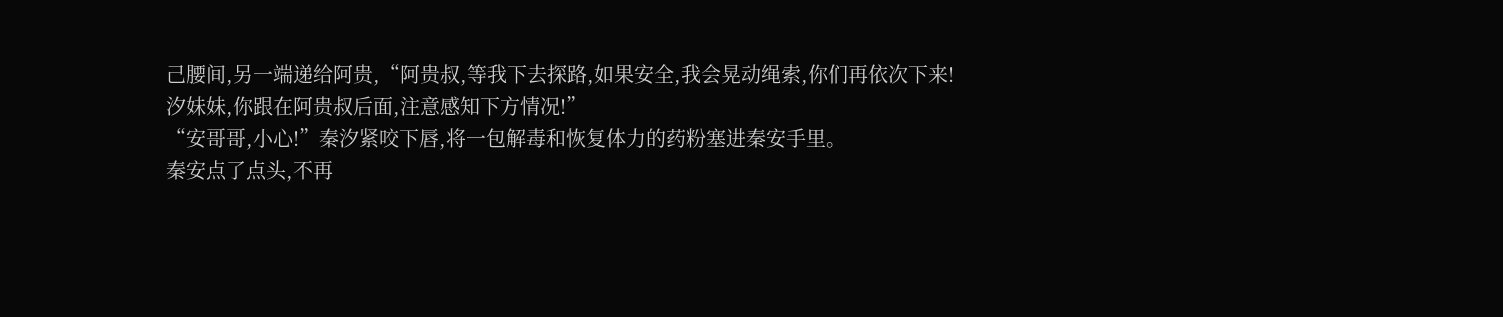己腰间,另一端递给阿贵,“阿贵叔,等我下去探路,如果安全,我会晃动绳索,你们再依次下来!汐妹妹,你跟在阿贵叔后面,注意感知下方情况!”
“安哥哥,小心!”秦汐紧咬下唇,将一包解毒和恢复体力的药粉塞进秦安手里。
秦安点了点头,不再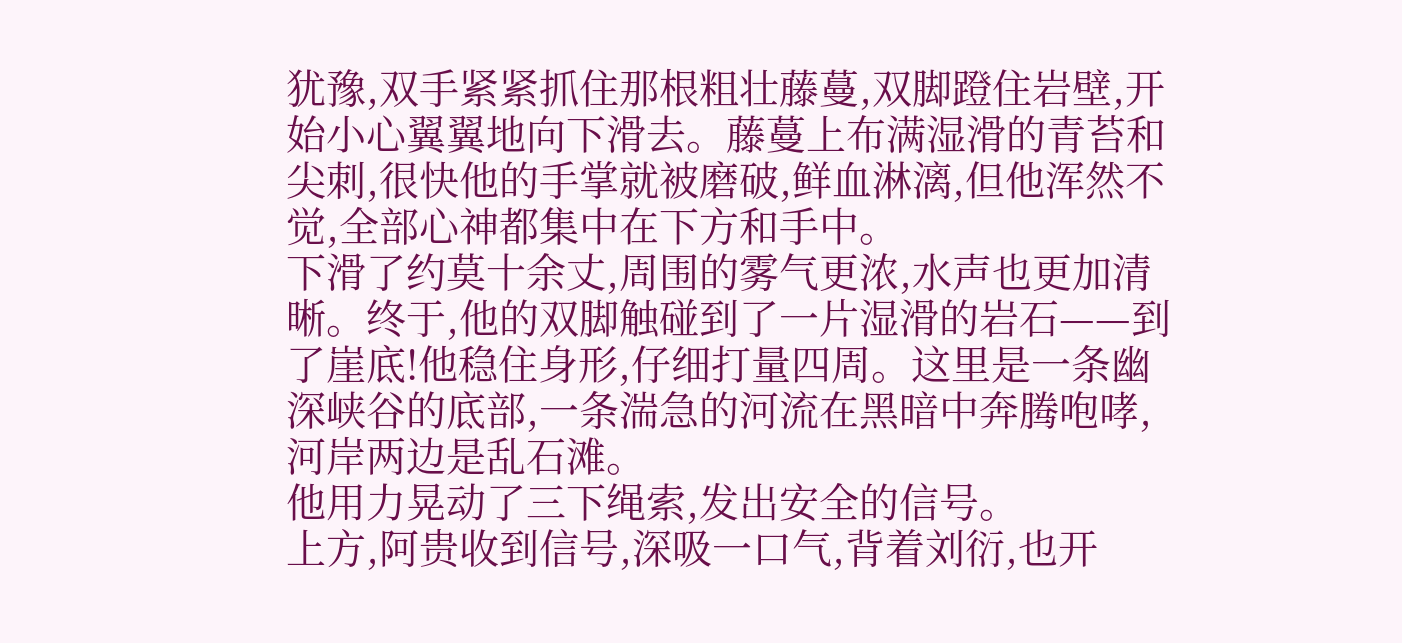犹豫,双手紧紧抓住那根粗壮藤蔓,双脚蹬住岩壁,开始小心翼翼地向下滑去。藤蔓上布满湿滑的青苔和尖刺,很快他的手掌就被磨破,鲜血淋漓,但他浑然不觉,全部心神都集中在下方和手中。
下滑了约莫十余丈,周围的雾气更浓,水声也更加清晰。终于,他的双脚触碰到了一片湿滑的岩石——到了崖底!他稳住身形,仔细打量四周。这里是一条幽深峡谷的底部,一条湍急的河流在黑暗中奔腾咆哮,河岸两边是乱石滩。
他用力晃动了三下绳索,发出安全的信号。
上方,阿贵收到信号,深吸一口气,背着刘衍,也开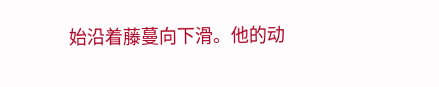始沿着藤蔓向下滑。他的动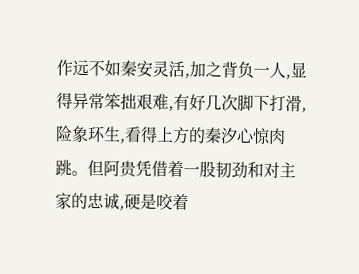作远不如秦安灵活,加之背负一人,显得异常笨拙艰难,有好几次脚下打滑,险象环生,看得上方的秦汐心惊肉跳。但阿贵凭借着一股韧劲和对主家的忠诚,硬是咬着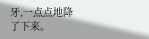牙,一点点地降了下来。